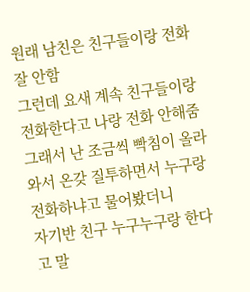원래 남친은 친구들이랑 전화 잘 안함
그런데 요새 계속 친구들이랑 전화한다고 나랑 전화 안해줌
그래서 난 조금씩 빡침이 올라와서 온갖 질투하면서 누구랑 전화하냐고 물어봤더니
자기반 친구 누구누구랑 한다고 말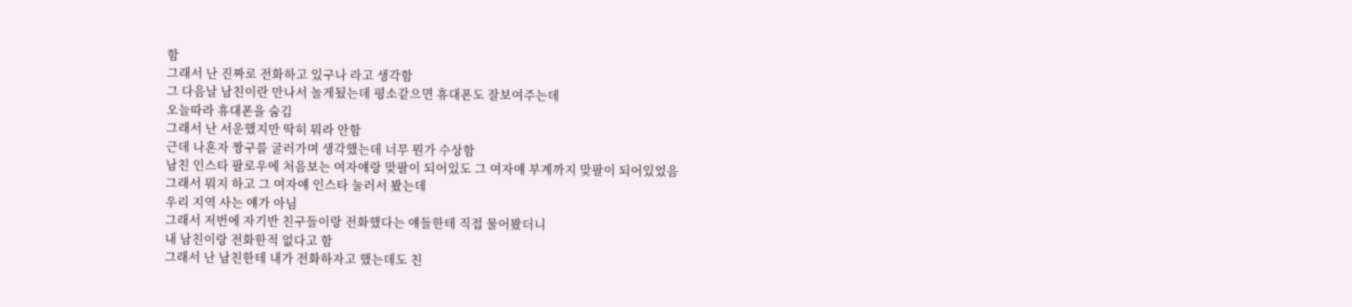함
그래서 난 진짜로 전화하고 있구나 라고 생각함
그 다음날 남친이란 만나서 놀게됬는데 평소같으면 휴대폰도 잘보여주는데
오늘따라 휴대폰을 숨김
그래서 난 서운했지만 딱히 뭐라 안함
근데 나혼자 짱구를 굴러가며 생각했는데 너무 뭔가 수상함
남친 인스타 팔로우에 처음보는 여자얘랑 맞팔이 되어있도 그 여자얘 부계까지 맞팔이 되어있었음
그래서 뭐지 하고 그 여자얘 인스타 눌러서 봤는데
우리 지역 사는 얘가 아님
그래서 저번에 자기반 친구들이랑 전화했다는 얘들한테 직접 물어봤더니
내 남친이랑 전화한적 없다고 함
그래서 난 남친한테 내가 전화하자고 했는데도 친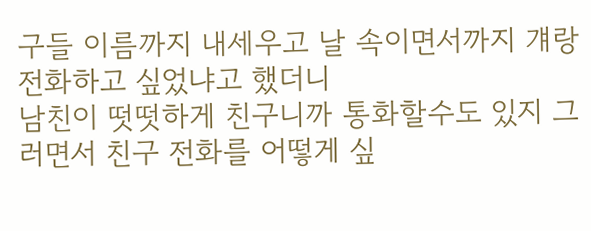구들 이름까지 내세우고 날 속이면서까지 걔랑 전화하고 싶었냐고 했더니
남친이 떳떳하게 친구니까 통화할수도 있지 그러면서 친구 전화를 어떻게 싶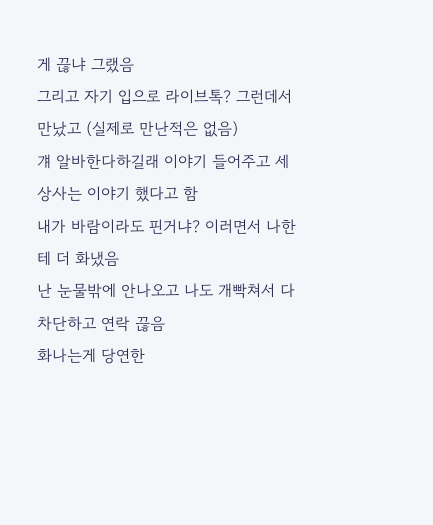게 끊냐 그랬음
그리고 자기 입으로 라이브톡? 그런데서 만났고 (실제로 만난적은 없음)
걔 알바한다하길래 이야기 들어주고 세상사는 이야기 했다고 함
내가 바람이라도 핀거냐? 이러면서 나한테 더 화냈음
난 눈물밖에 안나오고 나도 개빡쳐서 다 차단하고 연락 끊음
화나는게 당연한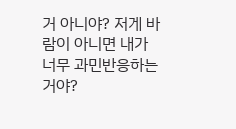거 아니야? 저게 바람이 아니면 내가 너무 과민반응하는거야?